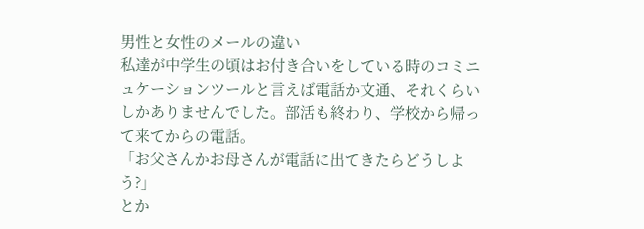男性と女性のメールの違い
私達が中学生の頃はお付き合いをしている時のコミニュケーションツールと言えば電話か文通、それくらいしかありませんでした。部活も終わり、学校から帰って来てからの電話。
「お父さんかお母さんが電話に出てきたらどうしよう?」
とか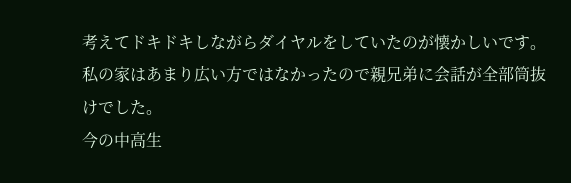考えてドキドキしながらダイヤルをしていたのが懐かしいです。
私の家はあまり広い方ではなかったので親兄弟に会話が全部筒抜けでした。
今の中高生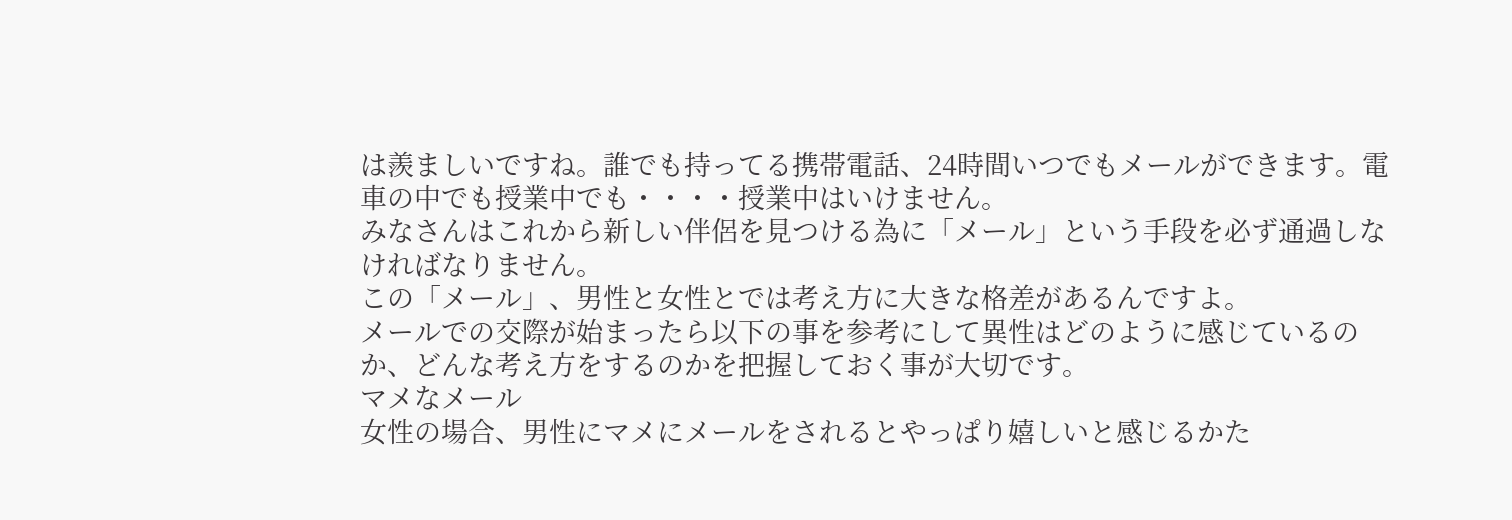は羨ましいですね。誰でも持ってる携帯電話、24時間いつでもメールができます。電車の中でも授業中でも・・・・授業中はいけません。
みなさんはこれから新しい伴侶を見つける為に「メール」という手段を必ず通過しなければなりません。
この「メール」、男性と女性とでは考え方に大きな格差があるんですよ。
メールでの交際が始まったら以下の事を参考にして異性はどのように感じているのか、どんな考え方をするのかを把握しておく事が大切です。
マメなメール
女性の場合、男性にマメにメールをされるとやっぱり嬉しいと感じるかた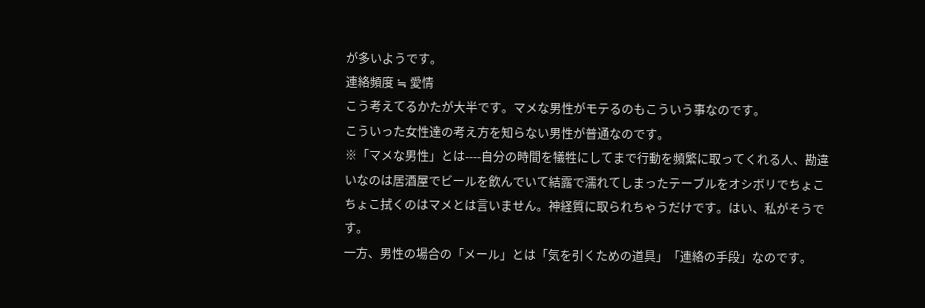が多いようです。
連絡頻度 ≒ 愛情
こう考えてるかたが大半です。マメな男性がモテるのもこういう事なのです。
こういった女性達の考え方を知らない男性が普通なのです。
※「マメな男性」とは----自分の時間を犠牲にしてまで行動を頻繁に取ってくれる人、勘違いなのは居酒屋でビールを飲んでいて結露で濡れてしまったテーブルをオシボリでちょこちょこ拭くのはマメとは言いません。神経質に取られちゃうだけです。はい、私がそうです。
一方、男性の場合の「メール」とは「気を引くための道具」「連絡の手段」なのです。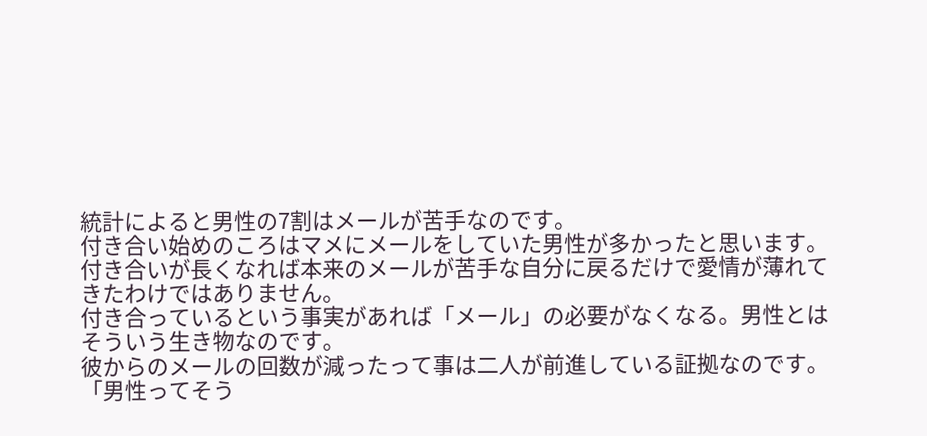統計によると男性の7割はメールが苦手なのです。
付き合い始めのころはマメにメールをしていた男性が多かったと思います。
付き合いが長くなれば本来のメールが苦手な自分に戻るだけで愛情が薄れてきたわけではありません。
付き合っているという事実があれば「メール」の必要がなくなる。男性とはそういう生き物なのです。
彼からのメールの回数が減ったって事は二人が前進している証拠なのです。
「男性ってそう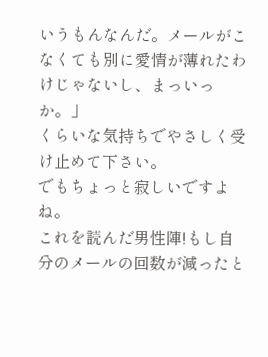いうもんなんだ。メールがこなくても別に愛情が薄れたわけじゃないし、まっいっか。」
くらいな気持ちでやさしく受け止めて下さい。
でもちょっと寂しいですよね。
これを読んだ男性陣!もし自分のメールの回数が減ったと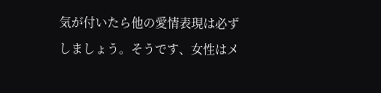気が付いたら他の愛情表現は必ずしましょう。そうです、女性はメ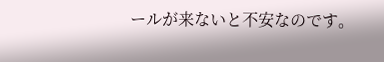ールが来ないと不安なのです。